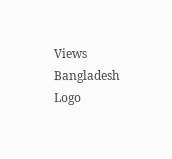Views Bangladesh Logo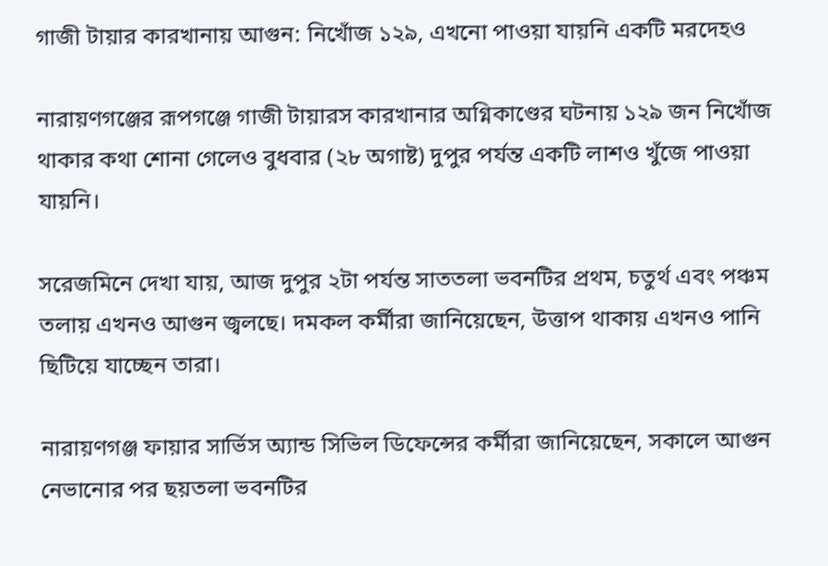গাজী টায়ার কারখানায় আগুন: নিখোঁজ ১২৯, এখনো পাওয়া যায়নি একটি মরদেহও

নারায়ণগঞ্জের রূপগঞ্জে গাজী টায়ারস কারখানার অগ্নিকাণ্ডের ঘটনায় ১২৯ জন নিখোঁজ থাকার কথা শোনা গেলেও বুধবার (২৮ অগাষ্ট) দুপুর পর্যন্ত একটি লাশও খুঁজে পাওয়া যায়নি।

সরেজমিনে দেখা যায়, আজ দুপুর ২টা পর্যন্ত সাততলা ভবনটির প্রথম, চতুর্থ এবং পঞ্চম তলায় এখনও আগুন জ্বলছে। দমকল কর্মীরা জানিয়েছেন, উত্তাপ থাকায় এখনও পানি ছিটিয়ে যাচ্ছেন তারা।

নারায়ণগঞ্জ ফায়ার সার্ভিস অ্যান্ড সিভিল ডিফেন্সের কর্মীরা জানিয়েছেন, সকালে আগুন নেভানোর পর ছয়তলা ভবনটির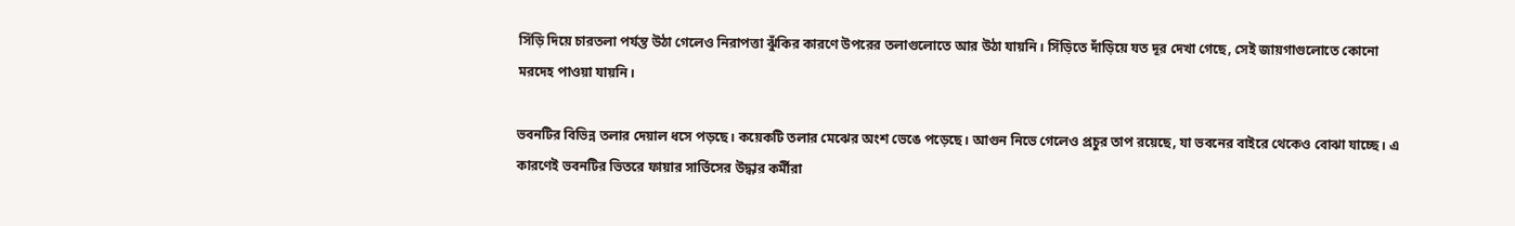সিঁড়ি দিয়ে চারতলা পর্যন্ত উঠা গেলেও নিরাপত্তা ঝুঁকির কারণে উপরের তলাগুলোতে আর উঠা যায়নি। সিঁড়িতে দাঁড়িয়ে যত দূর দেখা গেছে, সেই জায়গাগুলোতে কোনো মরদেহ পাওয়া যায়নি।

ভবনটির বিভিন্ন তলার দেয়াল ধসে পড়ছে। কয়েকটি তলার মেঝের অংশ ভেঙে পড়েছে। আগুন নিভে গেলেও প্রচুর তাপ রয়েছে, যা ভবনের বাইরে থেকেও বোঝা যাচ্ছে। এ কারণেই ভবনটির ভিতরে ফায়ার সার্ভিসের উদ্ধার কর্মীরা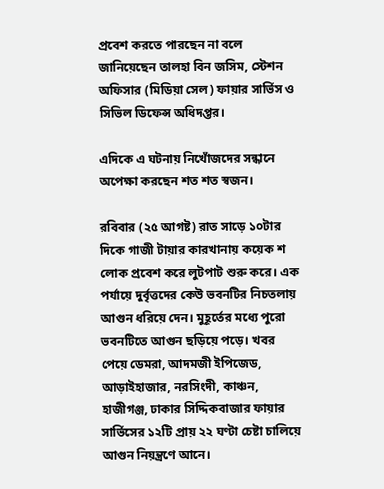প্রবেশ করতে পারছেন না বলে জানিয়েছেন তালহা বিন জসিম, স্টেশন অফিসার (মিডিয়া সেল) ফায়ার সার্ভিস ও সিভিল ডিফেন্স অধিদপ্তর।

এদিকে এ ঘটনায় নিখোঁজদের সন্ধানে অপেক্ষা করছেন শত শত স্বজন।

রবিবার (২৫ আগষ্ট) রাত সাড়ে ১০টার দিকে গাজী টায়ার কারখানায় কয়েক শ লোক প্রবেশ করে লুটপাট শুরু করে। এক পর্যায়ে দুর্বৃত্তদের কেউ ভবনটির নিচতলায় আগুন ধরিয়ে দেন। মুহূর্তের মধ্যে পুরো ভবনটিতে আগুন ছড়িয়ে পড়ে। খবর পেয়ে ডেমরা, আদমজী ইপিজেড, আড়াইহাজার, নরসিংদী, কাঞ্চন, হাজীগঞ্জ, ঢাকার সিদ্দিকবাজার ফায়ার সার্ভিসের ১২টি প্রায় ২২ ঘণ্টা চেষ্টা চালিয়ে আগুন নিয়ন্ত্রণে আনে।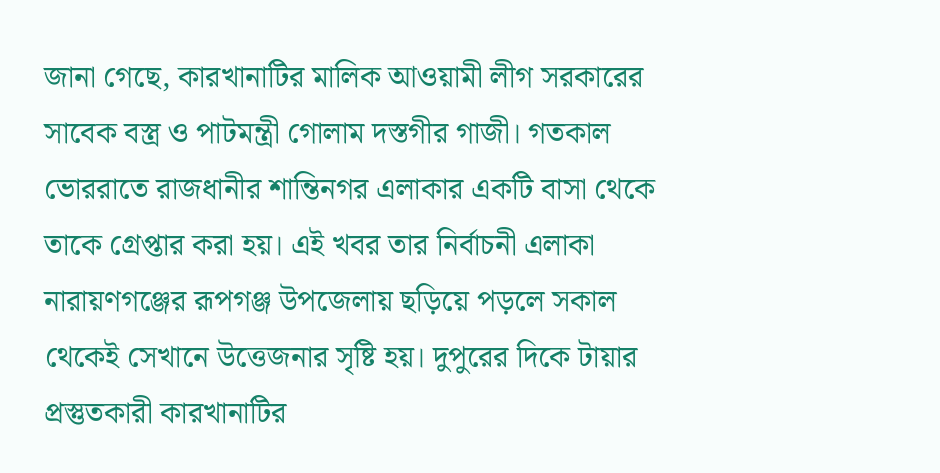জানা গেছে, কারখানাটির মালিক আওয়ামী লীগ সরকারের সাবেক বস্ত্র ও পাটমন্ত্রী গোলাম দস্তগীর গাজী। গতকাল ভোররাতে রাজধানীর শান্তিনগর এলাকার একটি বাসা থেকে তাকে গ্রেপ্তার করা হয়। এই খবর তার নির্বাচনী এলাকা নারায়ণগঞ্জের রূপগঞ্জ উপজেলায় ছড়িয়ে পড়লে সকাল থেকেই সেখানে উত্তেজনার সৃষ্টি হয়। দুপুরের দিকে টায়ার প্রস্তুতকারী কারখানাটির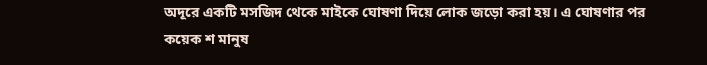অদূরে একটি মসজিদ থেকে মাইকে ঘোষণা দিয়ে লোক জড়ো করা হয়। এ ঘোষণার পর কয়েক শ মানুষ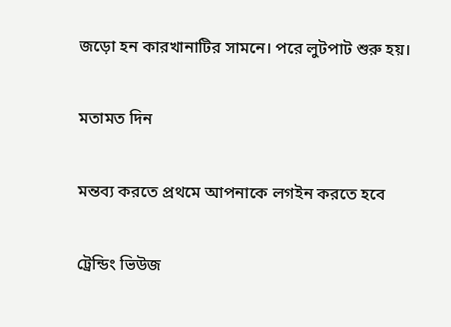জড়ো হন কারখানাটির সামনে। পরে লুটপাট শুরু হয়।

মতামত দিন

মন্তব্য করতে প্রথমে আপনাকে লগইন করতে হবে

ট্রেন্ডিং ভিউজ